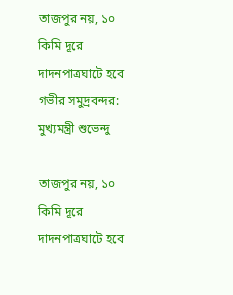তাজপুর নয়, ১০ কিমি দূরে দাদনপাত্রঘাটে হবে গভীর সমুদ্রবন্দর: মুখ্যমন্ত্রী শুভেন্দু

তাজপুর নয়, ১০ কিমি দূরে দাদনপাত্রঘাটে হবে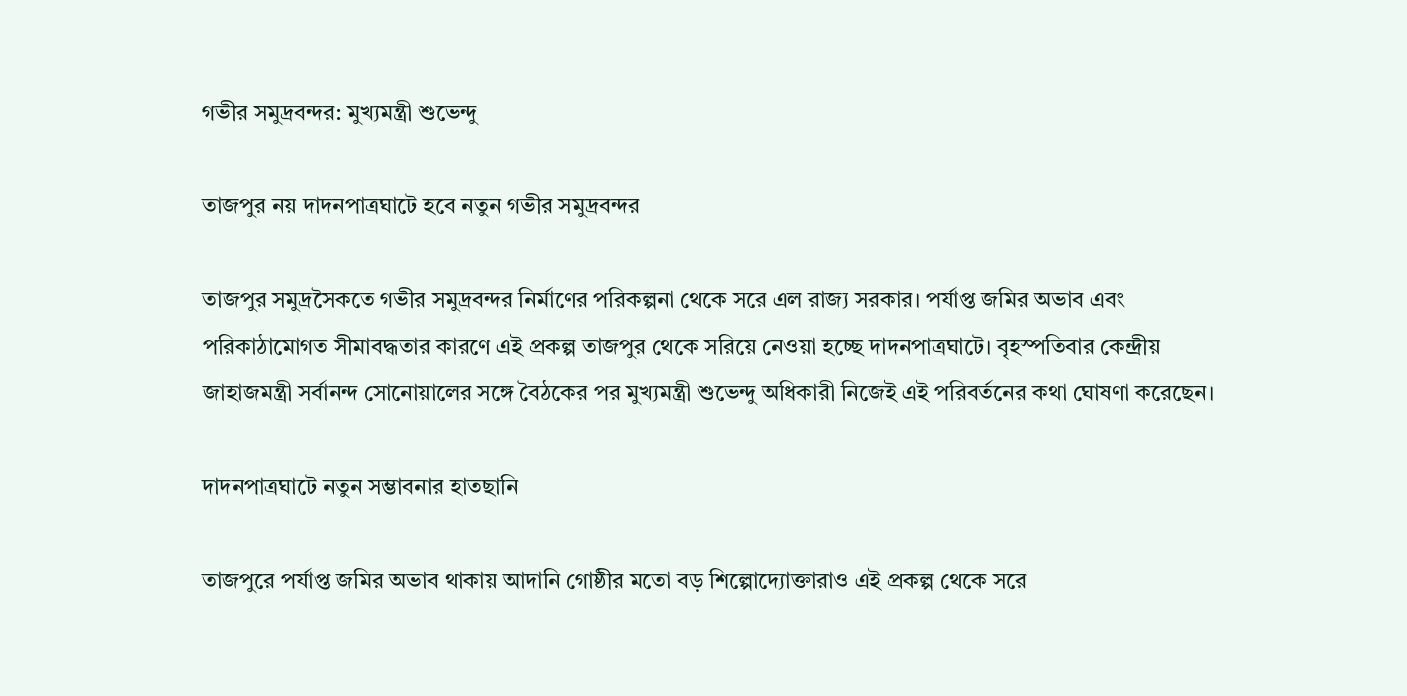গভীর সমুদ্রবন্দর: মুখ্যমন্ত্রী শুভেন্দু

তাজপুর নয় দাদনপাত্রঘাটে হবে নতুন গভীর সমুদ্রবন্দর

তাজপুর সমুদ্রসৈকতে গভীর সমুদ্রবন্দর নির্মাণের পরিকল্পনা থেকে সরে এল রাজ্য সরকার। পর্যাপ্ত জমির অভাব এবং পরিকাঠামোগত সীমাবদ্ধতার কারণে এই প্রকল্প তাজপুর থেকে সরিয়ে নেওয়া হচ্ছে দাদনপাত্রঘাটে। বৃহস্পতিবার কেন্দ্রীয় জাহাজমন্ত্রী সর্বানন্দ সোনোয়ালের সঙ্গে বৈঠকের পর মুখ্যমন্ত্রী শুভেন্দু অধিকারী নিজেই এই পরিবর্তনের কথা ঘোষণা করেছেন।

দাদনপাত্রঘাটে নতুন সম্ভাবনার হাতছানি

তাজপুরে পর্যাপ্ত জমির অভাব থাকায় আদানি গোষ্ঠীর মতো বড় শিল্পোদ্যোক্তারাও এই প্রকল্প থেকে সরে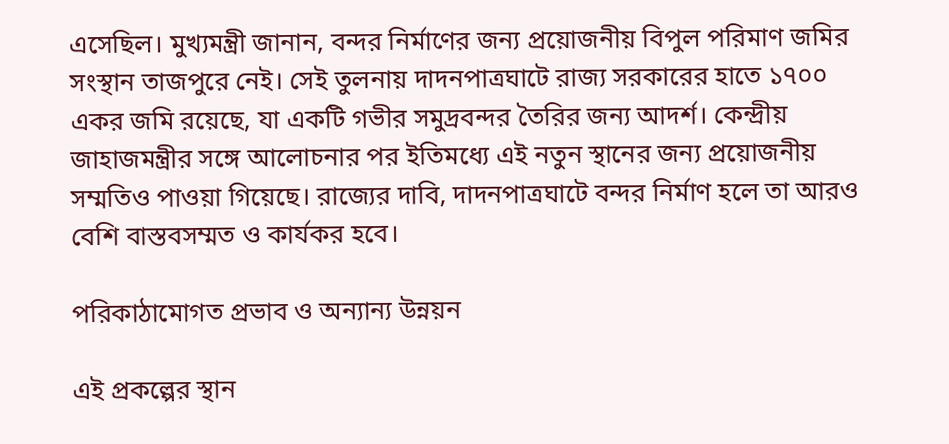এসেছিল। মুখ্যমন্ত্রী জানান, বন্দর নির্মাণের জন্য প্রয়োজনীয় বিপুল পরিমাণ জমির সংস্থান তাজপুরে নেই। সেই তুলনায় দাদনপাত্রঘাটে রাজ্য সরকারের হাতে ১৭০০ একর জমি রয়েছে, যা একটি গভীর সমুদ্রবন্দর তৈরির জন্য আদর্শ। কেন্দ্রীয় জাহাজমন্ত্রীর সঙ্গে আলোচনার পর ইতিমধ্যে এই নতুন স্থানের জন্য প্রয়োজনীয় সম্মতিও পাওয়া গিয়েছে। রাজ্যের দাবি, দাদনপাত্রঘাটে বন্দর নির্মাণ হলে তা আরও বেশি বাস্তবসম্মত ও কার্যকর হবে।

পরিকাঠামোগত প্রভাব ও অন্যান্য উন্নয়ন

এই প্রকল্পের স্থান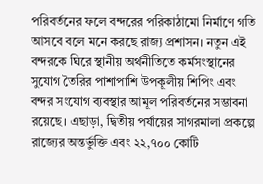পরিবর্তনের ফলে বন্দরের পরিকাঠামো নির্মাণে গতি আসবে বলে মনে করছে রাজ্য প্রশাসন। নতুন এই বন্দরকে ঘিরে স্থানীয় অর্থনীতিতে কর্মসংস্থানের সুযোগ তৈরির পাশাপাশি উপকূলীয় শিপিং এবং বন্দর সংযোগ ব্যবস্থার আমূল পরিবর্তনের সম্ভাবনা রয়েছে। এছাড়া, দ্বিতীয় পর্যায়ের সাগরমালা প্রকল্পে রাজ্যের অন্তর্ভুক্তি এবং ২২,৭০০ কোটি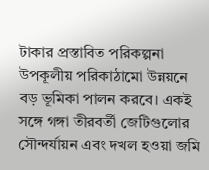টাকার প্রস্তাবিত পরিকল্পনা উপকূলীয় পরিকাঠামো উন্নয়নে বড় ভূমিকা পালন করবে। একই সঙ্গে গঙ্গা তীরবর্তী জেটিগুলোর সৌন্দর্যায়ন এবং দখল হওয়া জমি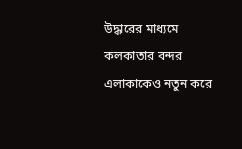উদ্ধারের মাধ্যমে কলকাতার বন্দর এলাকাকেও নতুন করে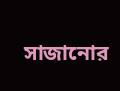সাজানোর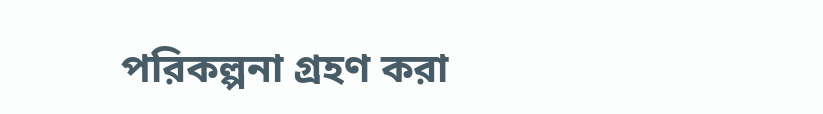পরিকল্পনা গ্রহণ করা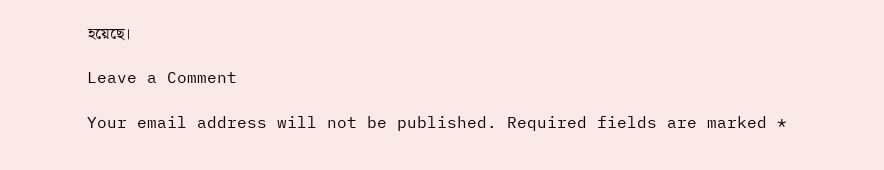হয়েছে।

Leave a Comment

Your email address will not be published. Required fields are marked *